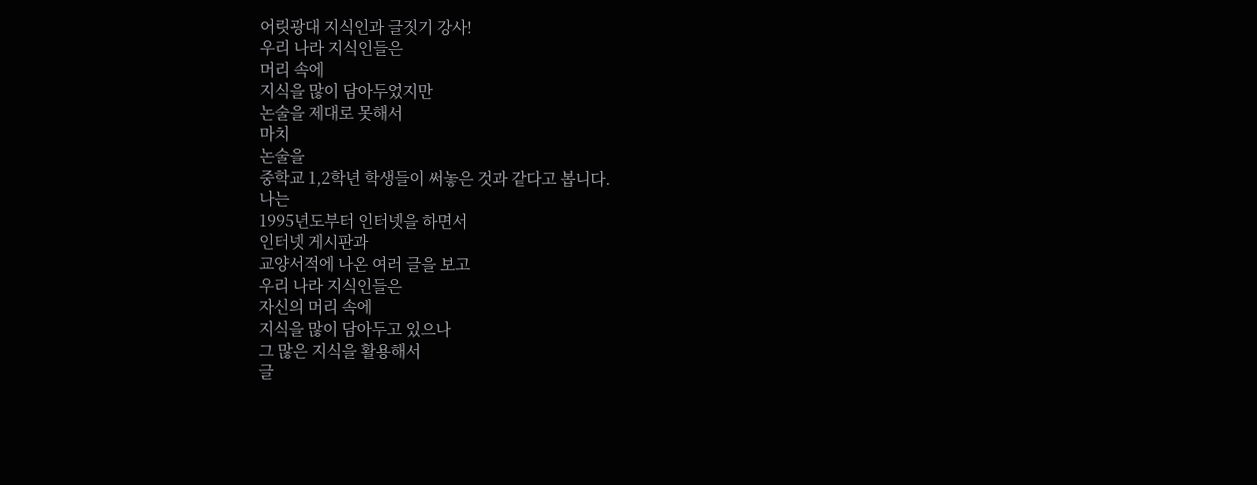어릿광대 지식인과 글짓기 강사!
우리 나라 지식인들은
머리 속에
지식을 많이 담아두었지만
논술을 제대로 못해서
마치
논술을
중학교 1,2학년 학생들이 써놓은 것과 같다고 봅니다.
나는
1995년도부터 인터넷을 하면서
인터넷 게시판과
교양서적에 나온 여러 글을 보고
우리 나라 지식인들은
자신의 머리 속에
지식을 많이 담아두고 있으나
그 많은 지식을 활용해서
글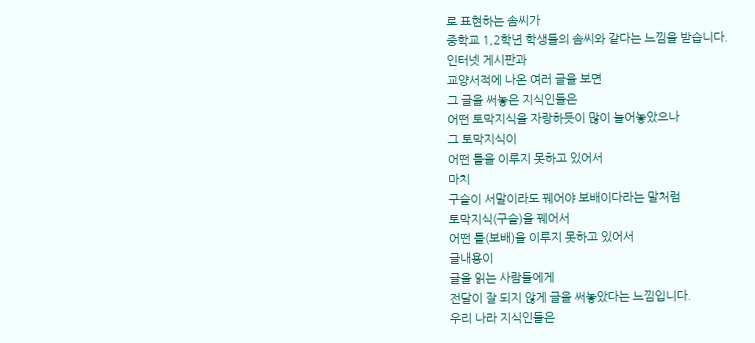로 표현하는 솜씨가
중학교 1,2학년 학생들의 솜씨와 같다는 느낌을 받습니다.
인터넷 게시판과
교양서적에 나온 여러 글을 보면
그 글을 써놓은 지식인들은
어떤 토막지식을 자랑하듯이 많이 늘어놓았으나
그 토막지식이
어떤 틀을 이루지 못하고 있어서
마치
구슬이 서말이라도 꿰어야 보배이다라는 말처럼
토막지식(구슬)을 꿰어서
어떤 틀(보배)을 이루지 못하고 있어서
글내용이
글을 읽는 사람들에게
전달이 잘 되지 않게 글을 써놓았다는 느낌입니다.
우리 나라 지식인들은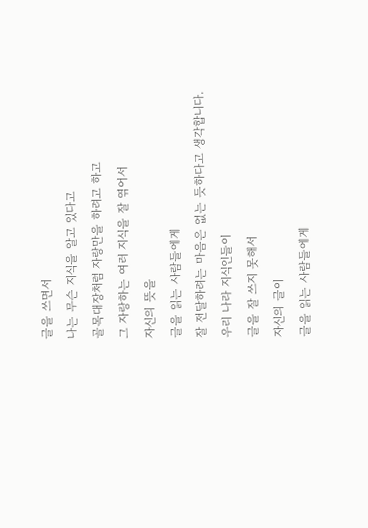글을 쓰면서
나는 무슨 지식을 알고 있다고
골목대장처럼 자랑만을 하려고 하고
그 자랑하는 여러 지식을 잘 엮어서
자신의 뜻을
글을 읽는 사람들에게
잘 전달하려는 마음은 없는 듯하다고 생각합니다.
우리 나라 지식인들이
글을 잘 쓰지 못해서
자신의 글이
글을 읽는 사람들에게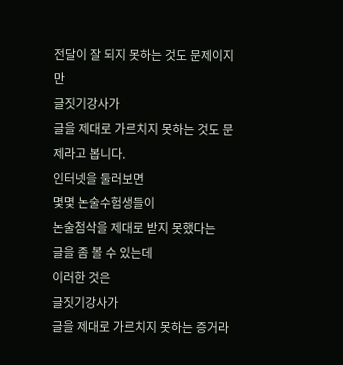전달이 잘 되지 못하는 것도 문제이지만
글짓기강사가
글을 제대로 가르치지 못하는 것도 문제라고 봅니다.
인터넷을 둘러보면
몇몇 논술수험생들이
논술첨삭을 제대로 받지 못했다는
글을 좀 볼 수 있는데
이러한 것은
글짓기강사가
글을 제대로 가르치지 못하는 증거라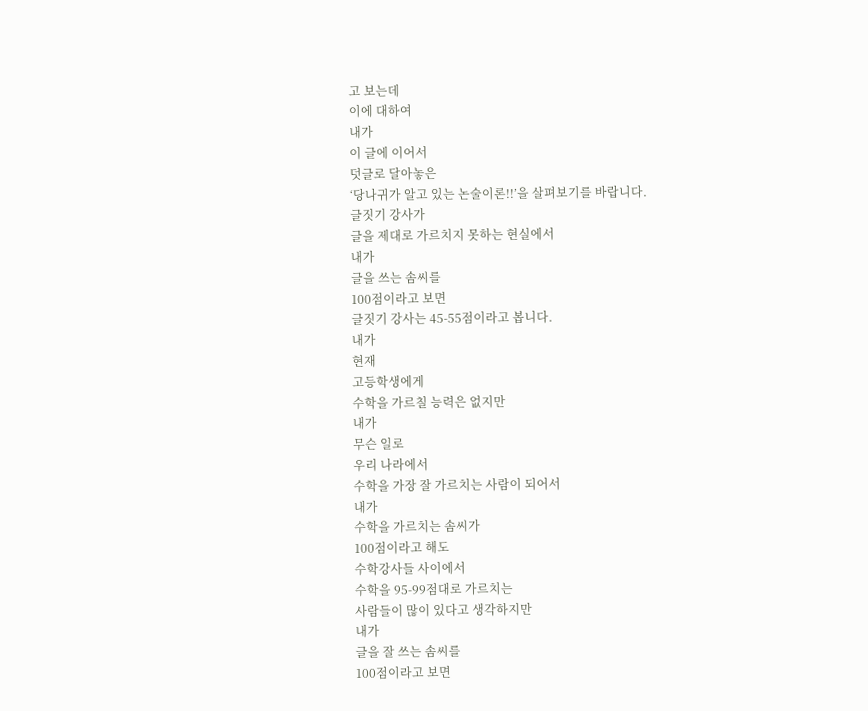고 보는데
이에 대하여
내가
이 글에 이어서
덧글로 달아놓은
‘당나귀가 알고 있는 논술이론!!’을 살펴보기를 바랍니다.
글짓기 강사가
글을 제대로 가르치지 못하는 현실에서
내가
글을 쓰는 솜씨를
100점이라고 보면
글짓기 강사는 45-55점이라고 봅니다.
내가
현재
고등학생에게
수학을 가르칠 능력은 없지만
내가
무슨 일로
우리 나라에서
수학을 가장 잘 가르치는 사람이 되어서
내가
수학을 가르치는 솜씨가
100점이라고 해도
수학강사들 사이에서
수학을 95-99점대로 가르치는
사람들이 많이 있다고 생각하지만
내가
글을 잘 쓰는 솜씨를
100점이라고 보면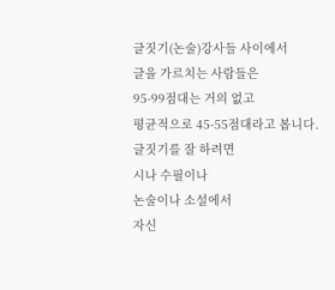글짓기(논술)강사들 사이에서
글을 가르치는 사람들은
95-99점대는 거의 없고
평균적으로 45-55점대라고 봅니다.
글짓기를 잘 하려면
시나 수필이나
논술이나 소설에서
자신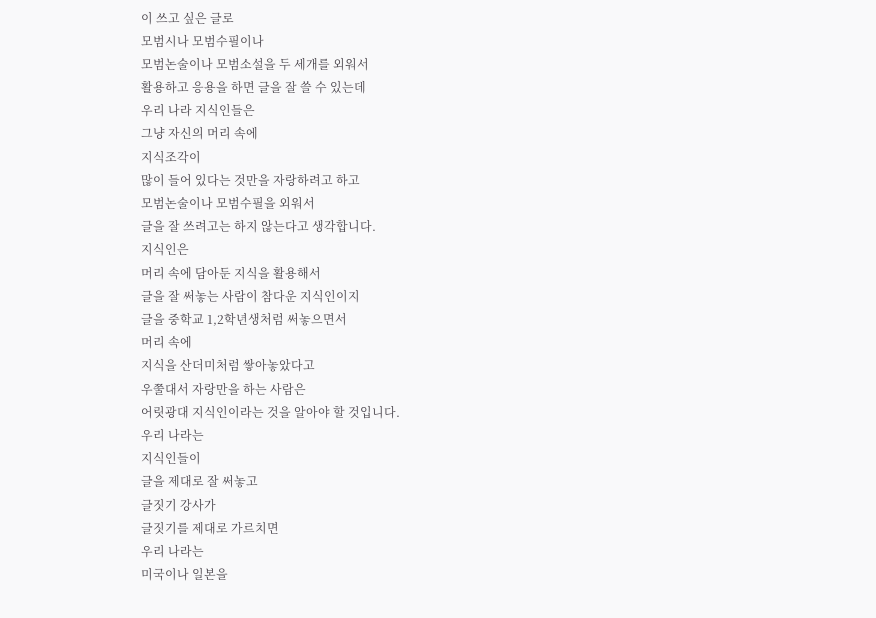이 쓰고 싶은 글로
모범시나 모범수필이나
모범논술이나 모범소설을 두 세개를 외워서
활용하고 응용을 하면 글을 잘 쓸 수 있는데
우리 나라 지식인들은
그냥 자신의 머리 속에
지식조각이
많이 들어 있다는 것만을 자랑하려고 하고
모범논술이나 모범수필을 외워서
글을 잘 쓰려고는 하지 않는다고 생각합니다.
지식인은
머리 속에 담아둔 지식을 활용해서
글을 잘 써놓는 사람이 참다운 지식인이지
글을 중학교 1,2학년생처럼 써놓으면서
머리 속에
지식을 산더미처럼 쌓아놓았다고
우쭐대서 자랑만을 하는 사람은
어릿광대 지식인이라는 것을 알아야 할 것입니다.
우리 나라는
지식인들이
글을 제대로 잘 써놓고
글짓기 강사가
글짓기를 제대로 가르치면
우리 나라는
미국이나 일본을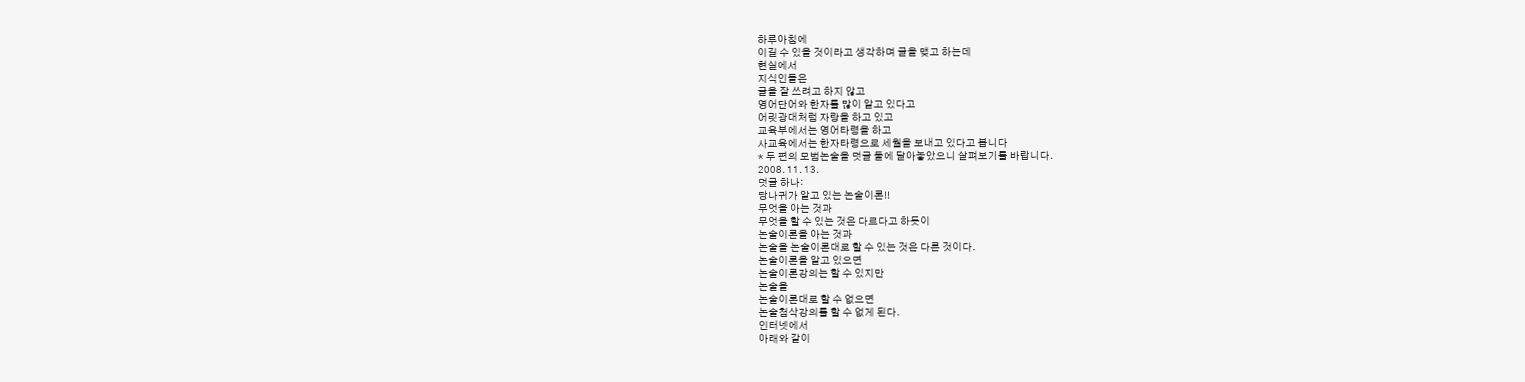하루아침에
이길 수 있을 것이라고 생각하며 글을 맺고 하는데
현실에서
지식인들은
글을 잘 쓰려고 하지 않고
영어단어와 한자를 많이 알고 있다고
어릿광대처럼 자랑을 하고 있고
교육부에서는 영어타령을 하고
사교육에서는 한자타령으로 세월을 보내고 있다고 봅니다
* 두 편의 모범논술을 덧글 둘에 달아놓았으니 살펴보기를 바랍니다.
2008. 11. 13.
덧글 하나:
당나귀가 알고 있는 논술이론!!
무엇을 아는 것과
무엇을 할 수 있는 것은 다르다고 하듯이
논술이론을 아는 것과
논술을 논술이론대로 할 수 있는 것은 다른 것이다.
논술이론을 알고 있으면
논술이론강의는 할 수 있지만
논술을
논술이론대로 할 수 없으면
논술첨삭강의를 할 수 없게 된다.
인터넷에서
아래와 같이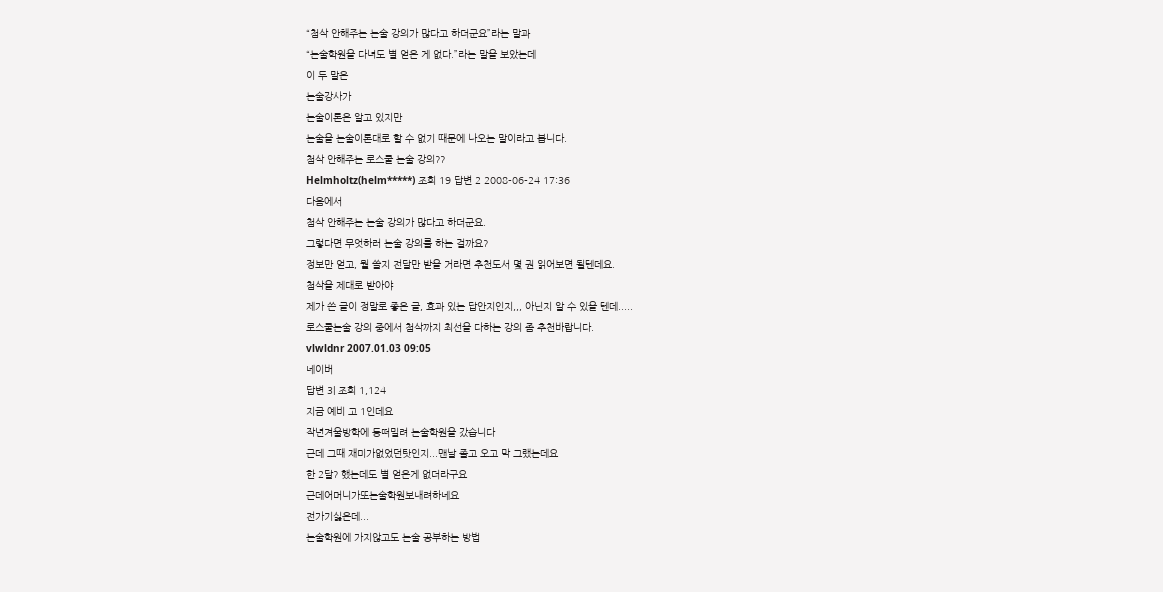“첨삭 안해주는 논술 강의가 많다고 하더군요”라는 말과
“논술학원을 다녀도 별 얻은 게 없다.”라는 말을 보았는데
이 두 말은
논술강사가
논술이론은 알고 있지만
논술을 논술이론대로 할 수 없기 때문에 나오는 말이라고 봅니다.
첨삭 안해주는 로스쿨 논술 강의??
Helmholtz(helm*****) 조회 19 답변 2 2008-06-24 17:36
다음에서
첨삭 안해주는 논술 강의가 많다고 하더군요.
그렇다면 무엇하러 논술 강의를 하는 걸까요?
정보만 얻고, 뭘 쓸지 전달만 받을 거라면 추천도서 몇 권 읽어보면 될텐데요.
첨삭을 제대로 받아야
제가 쓴 글이 정말로 좋은 글, 효과 있는 답안지인지,,, 아닌지 알 수 있을 텐데.....
로스쿨논술 강의 중에서 첨삭까지 최선을 다하는 강의 좀 추천바랍니다.
vlwldnr 2007.01.03 09:05
네이버
답변 3| 조회 1,124
지금 예비 고 1인데요
작년겨울방학에 등떠밀려 논술학원을 갔습니다
근데 그때 재미가없었던탓인지...맨날 졸고 오고 막 그랬는데요
한 2달? 했는데도 별 얻은게 없더라구요
근데어머니가또논술학원보내려하네요
전가기싫은데...
논술학원에 가지않고도 논술 공부하는 방법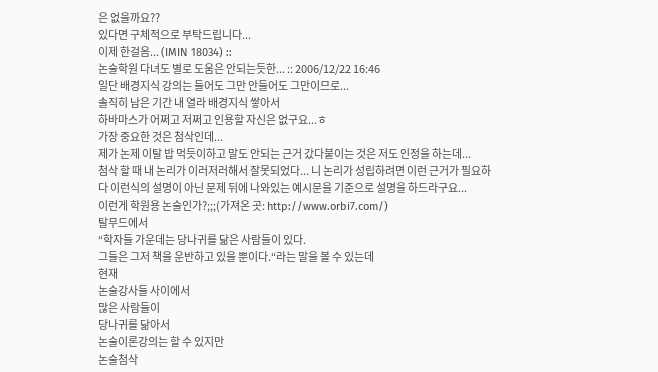은 없을까요??
있다면 구체적으로 부탁드립니다...
이제 한걸음... (IMIN 18034) ::
논술학원 다녀도 별로 도움은 안되는듯한... :: 2006/12/22 16:46
일단 배경지식 강의는 들어도 그만 안들어도 그만이므로...
솔직히 남은 기간 내 열라 배경지식 쌓아서
하바마스가 어쩌고 저쩌고 인용할 자신은 없구요...ㅎ
가장 중요한 것은 첨삭인데...
제가 논제 이탈 밥 먹듯이하고 말도 안되는 근거 갔다붙이는 것은 저도 인정을 하는데...
첨삭 할 때 내 논리가 이러저러해서 잘못되었다... 니 논리가 성립하려면 이런 근거가 필요하다 이런식의 설명이 아닌 문제 뒤에 나와있는 예시문을 기준으로 설명을 하드라구요...
이런게 학원용 논술인가?;;;(가져온 곳: http://www.orbi7.com/)
탈무드에서
“학자들 가운데는 당나귀를 닮은 사람들이 있다.
그들은 그저 책을 운반하고 있을 뿐이다.“라는 말을 볼 수 있는데
현재
논술강사들 사이에서
많은 사람들이
당나귀를 닮아서
논술이론강의는 할 수 있지만
논술첨삭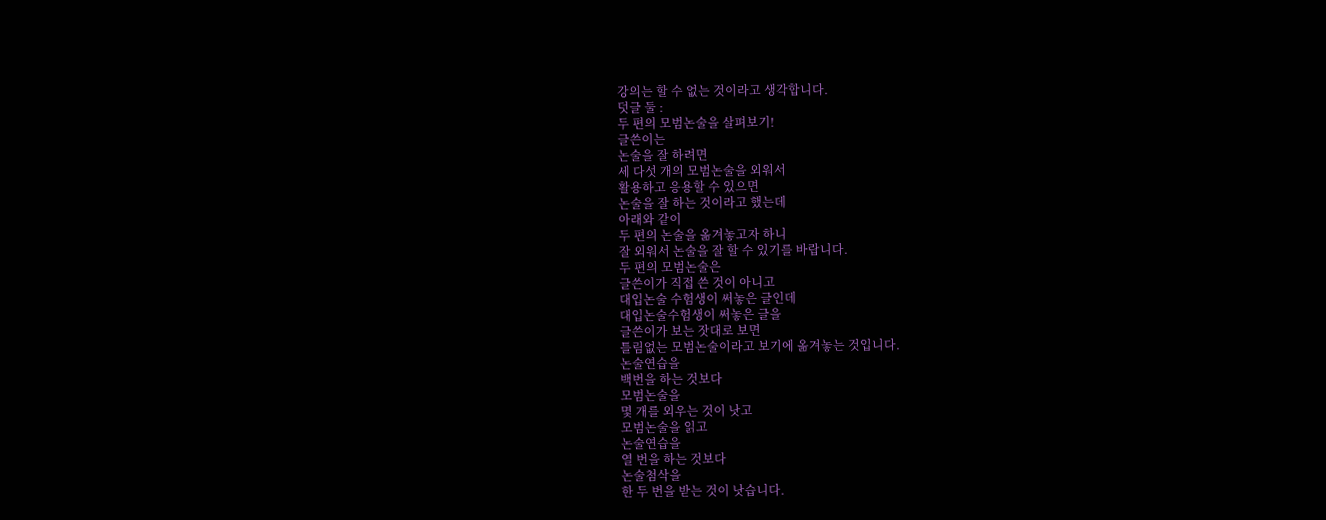강의는 할 수 없는 것이라고 생각합니다.
덧글 둘 :
두 편의 모범논술을 살펴보기!
글쓴이는
논술을 잘 하려면
세 다섯 개의 모범논술을 외워서
활용하고 응용할 수 있으면
논술을 잘 하는 것이라고 했는데
아래와 같이
두 편의 논술을 옮겨놓고자 하니
잘 외워서 논술을 잘 할 수 있기를 바랍니다.
두 편의 모범논술은
글쓴이가 직접 쓴 것이 아니고
대입논술 수험생이 써놓은 글인데
대입논술수험생이 써놓은 글을
글쓴이가 보는 잣대로 보면
틀림없는 모범논술이라고 보기에 옮겨놓는 것입니다.
논술연습을
백번을 하는 것보다
모범논술을
몇 개를 외우는 것이 낫고
모범논술을 읽고
논술연습을
열 번을 하는 것보다
논술첨삭을
한 두 번을 받는 것이 낫습니다.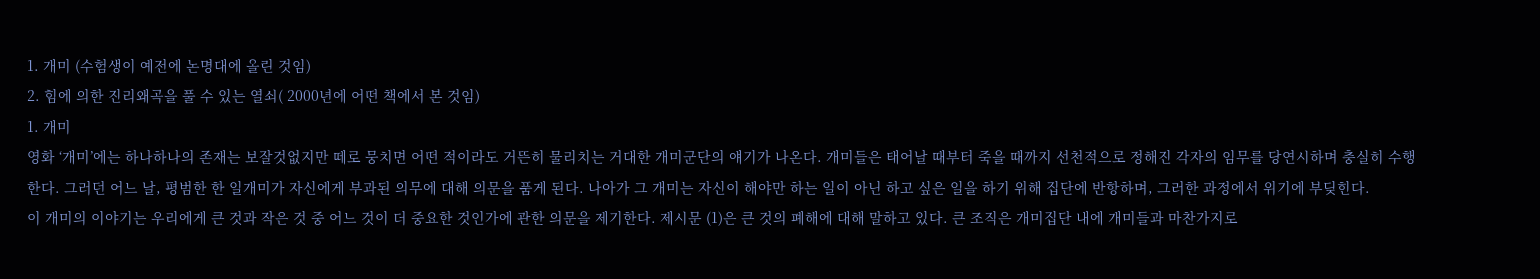1. 개미 (수험생이 예전에 논명대에 올린 것임)
2. 힘에 의한 진리왜곡을 풀 수 있는 열쇠( 2000년에 어떤 책에서 본 것임)
1. 개미
영화 ‘개미’에는 하나하나의 존재는 보잘것없지만 떼로 뭉치면 어떤 적이라도 거뜬히 물리치는 거대한 개미군단의 얘기가 나온다. 개미들은 태어날 때부터 죽을 때까지 선천적으로 정해진 각자의 임무를 당연시하며 충실히 수행한다. 그러던 어느 날, 평범한 한 일개미가 자신에게 부과된 의무에 대해 의문을 품게 된다. 나아가 그 개미는 자신이 해야만 하는 일이 아닌 하고 싶은 일을 하기 위해 집단에 반항하며, 그러한 과정에서 위기에 부딪힌다.
이 개미의 이야기는 우리에게 큰 것과 작은 것 중 어느 것이 더 중요한 것인가에 관한 의문을 제기한다. 제시문 (1)은 큰 것의 폐해에 대해 말하고 있다. 큰 조직은 개미집단 내에 개미들과 마찬가지로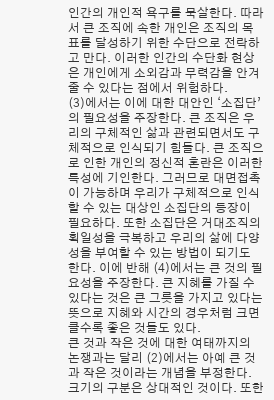인간의 개인적 욕구를 묵살한다. 따라서 큰 조직에 속한 개인은 조직의 목표를 달성하기 위한 수단으로 전락하고 만다. 이러한 인간의 수단화 현상은 개인에게 소외감과 무력감을 안겨줄 수 있다는 점에서 위험하다.
(3)에서는 이에 대한 대안인 ‘소집단’의 필요성을 주장한다. 큰 조직은 우리의 구체적인 삶과 관련되면서도 구체적으로 인식되기 힘들다. 큰 조직으로 인한 개인의 정신적 혼란은 이러한 특성에 기인한다. 그러므로 대면접촉이 가능하며 우리가 구체적으로 인식할 수 있는 대상인 소집단의 등장이 필요하다. 또한 소집단은 거대조직의 획일성을 극복하고 우리의 삶에 다양성을 부여할 수 있는 방법이 되기도 한다. 이에 반해 (4)에서는 큰 것의 필요성을 주장한다. 큰 지혜를 가질 수 있다는 것은 큰 그릇을 가지고 있다는 뜻으로 지혜와 시간의 경우처럼 크면 클수록 좋은 것들도 있다.
큰 것과 작은 것에 대한 여태까지의 논쟁과는 달리 (2)에서는 아예 큰 것과 작은 것이라는 개념을 부정한다. 크기의 구분은 상대적인 것이다. 또한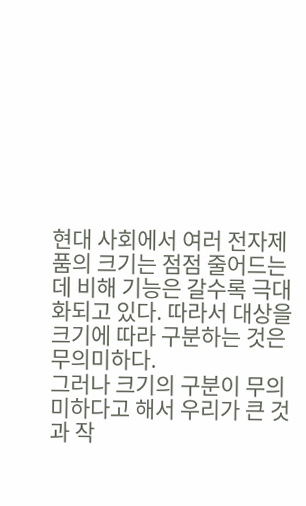현대 사회에서 여러 전자제품의 크기는 점점 줄어드는 데 비해 기능은 갈수록 극대화되고 있다. 따라서 대상을 크기에 따라 구분하는 것은 무의미하다.
그러나 크기의 구분이 무의미하다고 해서 우리가 큰 것과 작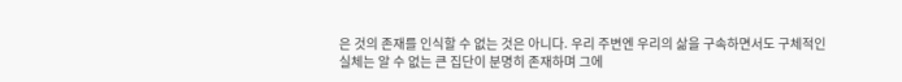은 것의 존재를 인식할 수 없는 것은 아니다. 우리 주변엔 우리의 삶을 구속하면서도 구체적인 실체는 알 수 없는 큰 집단이 분명히 존재하며 그에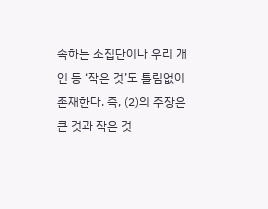속하는 소집단이나 우리 개인 등 ‘작은 것’도 틀림없이 존재한다. 즉, (2)의 주장은 큰 것과 작은 것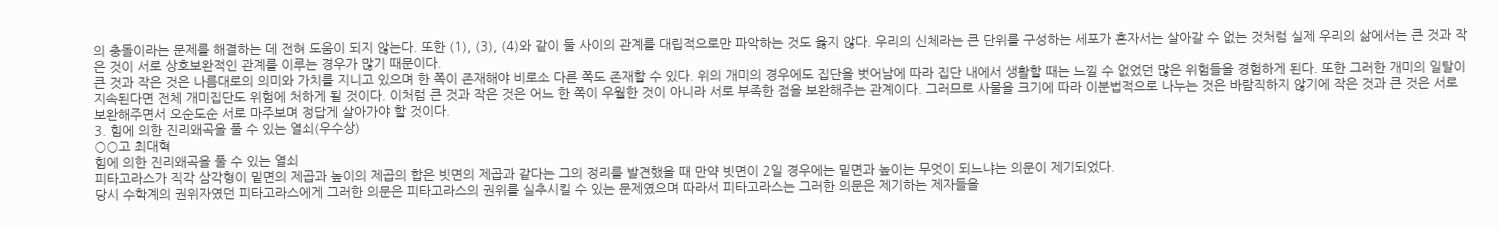의 충돌이라는 문제를 해결하는 데 전혀 도움이 되지 않는다. 또한 (1), (3), (4)와 같이 둘 사이의 관계를 대립적으로만 파악하는 것도 옳지 않다. 우리의 신체라는 큰 단위를 구성하는 세포가 혼자서는 살아갈 수 없는 것처럼 실제 우리의 삶에서는 큰 것과 작은 것이 서로 상호보완적인 관계를 이루는 경우가 많기 때문이다.
큰 것과 작은 것은 나름대로의 의미와 가치를 지니고 있으며 한 쪽이 존재해야 비로소 다른 쪽도 존재할 수 있다. 위의 개미의 경우에도 집단을 벗어남에 따라 집단 내에서 생활할 때는 느낄 수 없었던 많은 위험들을 경험하게 된다. 또한 그러한 개미의 일탈이 지속된다면 전체 개미집단도 위험에 처하게 될 것이다. 이처럼 큰 것과 작은 것은 어느 한 쪽이 우월한 것이 아니라 서로 부족한 점을 보완해주는 관계이다. 그러므로 사물을 크기에 따라 이분법적으로 나누는 것은 바람직하지 않기에 작은 것과 큰 것은 서로 보완해주면서 오순도순 서로 마주보며 정답게 살아가야 할 것이다.
3. 힘에 의한 진리왜곡을 풀 수 있는 열쇠(우수상)
○○고 최대혁
힘에 의한 진리왜곡을 풀 수 있는 열쇠
피타고라스가 직각 삼각형이 밑면의 제곱과 높이의 제곱의 합은 빗면의 제곱과 같다는 그의 정리를 발견했을 때 만약 빗면이 2일 경우에는 밑면과 높이는 무엇이 되느냐는 의문이 제기되었다.
당시 수학계의 권위자였던 피타고라스에게 그러한 의문은 피타고라스의 권위를 실추시킬 수 있는 문제였으며 따라서 피타고라스는 그러한 의문은 제기하는 제자들을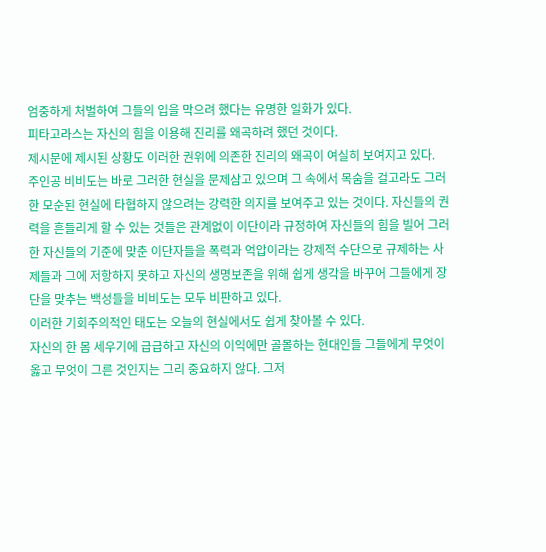엄중하게 처벌하여 그들의 입을 막으려 했다는 유명한 일화가 있다.
피타고라스는 자신의 힘을 이용해 진리를 왜곡하려 했던 것이다.
제시문에 제시된 상황도 이러한 권위에 의존한 진리의 왜곡이 여실히 보여지고 있다.
주인공 비비도는 바로 그러한 현실을 문제삼고 있으며 그 속에서 목숨을 걸고라도 그러한 모순된 현실에 타협하지 않으려는 강력한 의지를 보여주고 있는 것이다. 자신들의 권력을 흔들리게 할 수 있는 것들은 관계없이 이단이라 규정하여 자신들의 힘을 빌어 그러한 자신들의 기준에 맞춘 이단자들을 폭력과 억압이라는 강제적 수단으로 규제하는 사제들과 그에 저항하지 못하고 자신의 생명보존을 위해 쉽게 생각을 바꾸어 그들에게 장단을 맞추는 백성들을 비비도는 모두 비판하고 있다.
이러한 기회주의적인 태도는 오늘의 현실에서도 쉽게 찾아볼 수 있다.
자신의 한 몸 세우기에 급급하고 자신의 이익에만 골몰하는 현대인들 그들에게 무엇이 옳고 무엇이 그른 것인지는 그리 중요하지 않다. 그저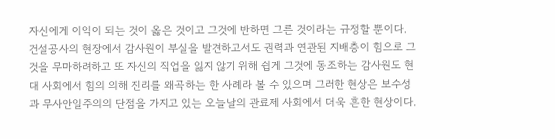자신에게 이익이 되는 것이 옳은 것이고 그것에 반하면 그른 것이라는 규정할 뿐이다.
건설공사의 현장에서 감사원이 부실을 발견하고서도 권력과 연관된 지배층이 힘으로 그것을 무마하려하고 또 자신의 직업을 잃지 않기 위해 쉽게 그것에 동조하는 감사원도 현대 사회에서 힘의 의해 진리를 왜곡하는 한 사례라 볼 수 있으며 그러한 현상은 보수성과 무사안일주의의 단점을 가지고 있는 오늘날의 관료제 사회에서 더욱 흔한 현상이다.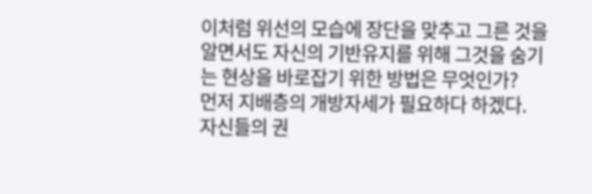이처럼 위선의 모습에 장단을 맞추고 그른 것을 알면서도 자신의 기반유지를 위해 그것을 숨기는 현상을 바로잡기 위한 방법은 무엇인가?
먼저 지배층의 개방자세가 필요하다 하겠다.
자신들의 권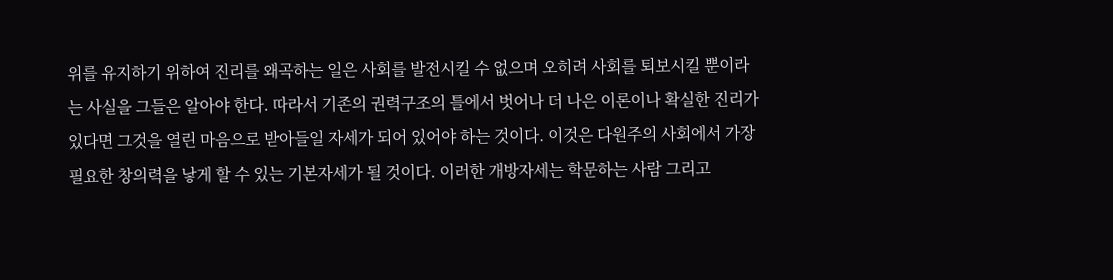위를 유지하기 위하여 진리를 왜곡하는 일은 사회를 발전시킬 수 없으며 오히려 사회를 퇴보시킬 뿐이라는 사실을 그들은 알아야 한다. 따라서 기존의 권력구조의 틀에서 벗어나 더 나은 이론이나 확실한 진리가 있다면 그것을 열린 마음으로 받아들일 자세가 되어 있어야 하는 것이다. 이것은 다원주의 사회에서 가장 필요한 창의력을 낳게 할 수 있는 기본자세가 될 것이다. 이러한 개방자세는 학문하는 사람 그리고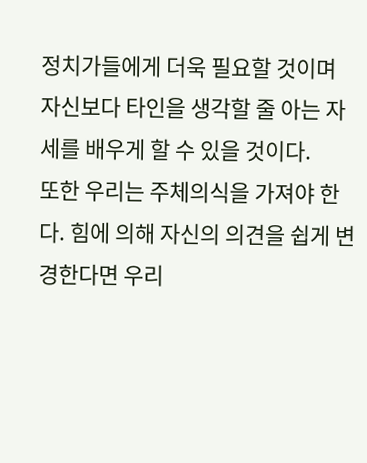정치가들에게 더욱 필요할 것이며 자신보다 타인을 생각할 줄 아는 자세를 배우게 할 수 있을 것이다.
또한 우리는 주체의식을 가져야 한다. 힘에 의해 자신의 의견을 쉽게 변경한다면 우리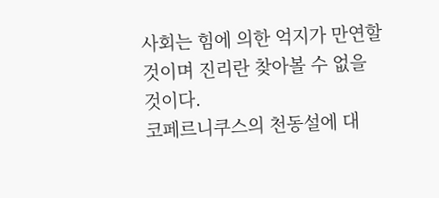사회는 힘에 의한 억지가 만연할 것이며 진리란 찾아볼 수 없을 것이다.
코페르니쿠스의 천동설에 대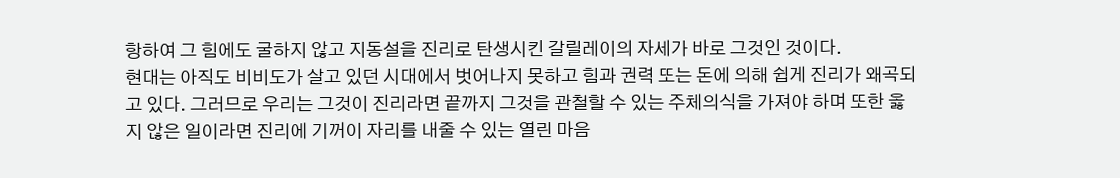항하여 그 힘에도 굴하지 않고 지동설을 진리로 탄생시킨 갈릴레이의 자세가 바로 그것인 것이다.
현대는 아직도 비비도가 살고 있던 시대에서 벗어나지 못하고 힘과 권력 또는 돈에 의해 쉽게 진리가 왜곡되고 있다. 그러므로 우리는 그것이 진리라면 끝까지 그것을 관철할 수 있는 주체의식을 가져야 하며 또한 옳지 않은 일이라면 진리에 기꺼이 자리를 내줄 수 있는 열린 마음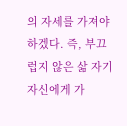의 자세를 가져야 하겠다. 즉, 부끄럽지 않은 삶 자기 자신에게 가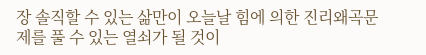장 솔직할 수 있는 삶만이 오늘날 힘에 의한 진리왜곡문제를 풀 수 있는 열쇠가 될 것이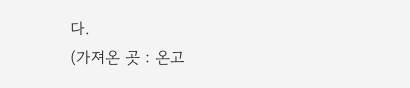다.
(가져온 곳 : 온고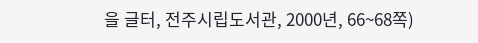을 글터, 전주시립도서관, 2000년, 66~68쪽)